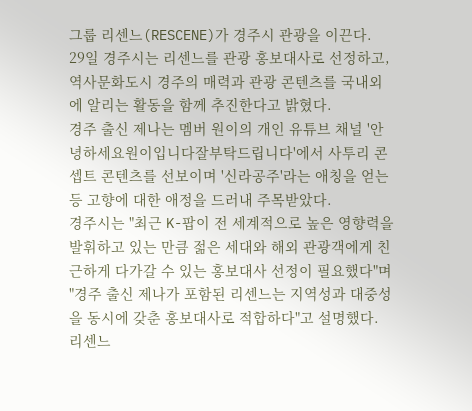그룹 리센느(RESCENE)가 경주시 관광을 이끈다.
29일 경주시는 리센느를 관광 홍보대사로 선정하고, 역사문화도시 경주의 매력과 관광 콘텐츠를 국내외에 알리는 활동을 함께 추진한다고 밝혔다.
경주 출신 제나는 멤버 원이의 개인 유튜브 채널 '안녕하세요원이입니다잘부탁드립니다'에서 사투리 콘셉트 콘텐츠를 선보이며 '신라공주'라는 애칭을 얻는 등 고향에 대한 애정을 드러내 주목받았다.
경주시는 "최근 K-팝이 전 세계적으로 높은 영향력을 발휘하고 있는 만큼 젊은 세대와 해외 관광객에게 친근하게 다가갈 수 있는 홍보대사 선정이 필요했다"며 "경주 출신 제나가 포함된 리센느는 지역성과 대중성을 동시에 갖춘 홍보대사로 적합하다"고 설명했다.
리센느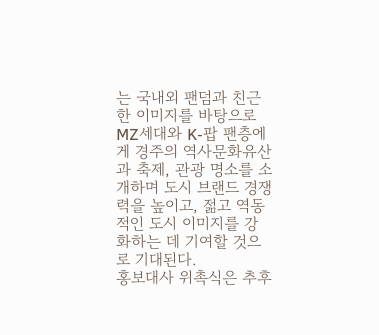는 국내외 팬덤과 친근한 이미지를 바탕으로 MZ세대와 K-팝 팬층에게 경주의 역사문화유산과 축제, 관광 명소를 소개하며 도시 브랜드 경쟁력을 높이고, 젊고 역동적인 도시 이미지를 강화하는 데 기여할 것으로 기대된다.
홍보대사 위촉식은 추후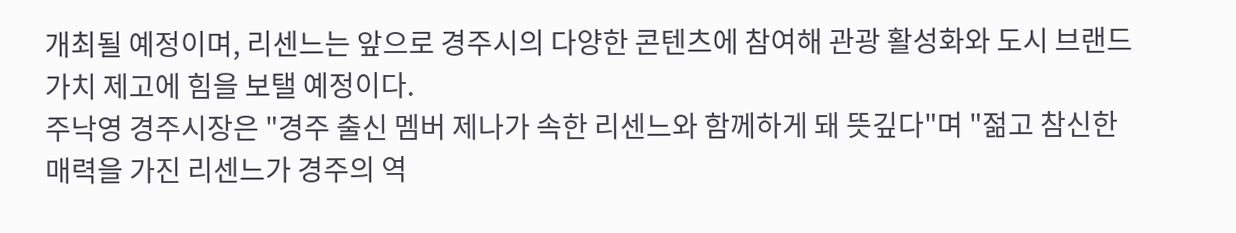개최될 예정이며, 리센느는 앞으로 경주시의 다양한 콘텐츠에 참여해 관광 활성화와 도시 브랜드 가치 제고에 힘을 보탤 예정이다.
주낙영 경주시장은 "경주 출신 멤버 제나가 속한 리센느와 함께하게 돼 뜻깊다"며 "젊고 참신한 매력을 가진 리센느가 경주의 역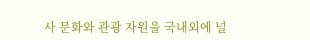사 문화와 관광 자원을 국내외에 널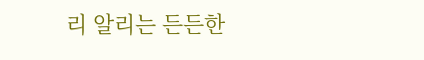리 알리는 든든한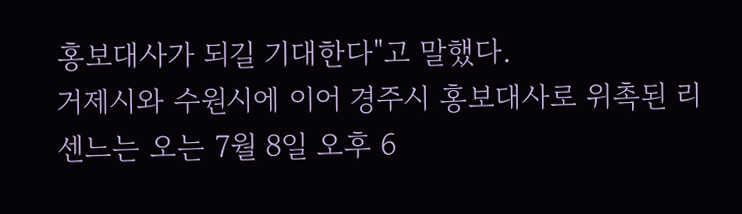홍보대사가 되길 기대한다"고 말했다.
거제시와 수원시에 이어 경주시 홍보대사로 위촉된 리센느는 오는 7월 8일 오후 6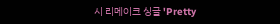시 리메이크 싱글 'Pretty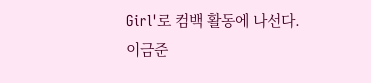Girl'로 컴백 활동에 나선다.
이금준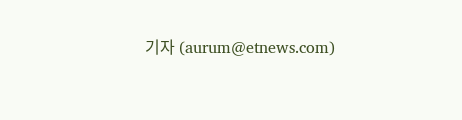기자 (aurum@etnews.com)